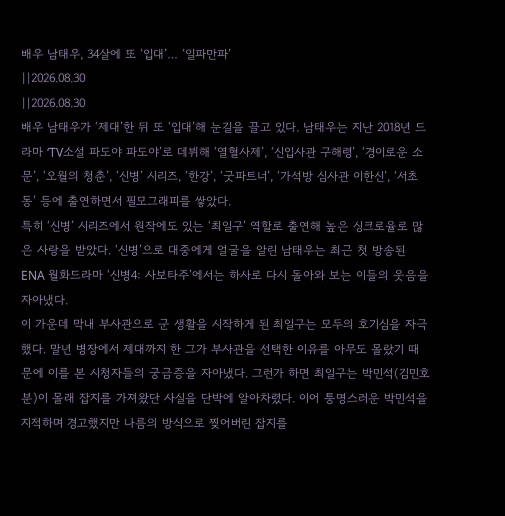배우 남태우, 34살에 또 ‘입대’… ‘일파만파’
||2026.08.30
||2026.08.30
배우 남태우가 ‘제대’한 뒤 또 ‘입대’해 눈길을 끌고 있다. 남태우는 지난 2018년 드라마 ‘TV소설 파도야 파도야’로 데뷔해 ‘열혈사제’, ‘신입사관 구해령’, ‘경이로운 소문’, ‘오월의 청춘’, ‘신병’ 시리즈, ‘한강’, ‘굿파트너’, ‘가석방 심사관 이한신’, ‘서초동’ 등에 출연하면서 필모그래피를 쌓았다.
특히 ‘신병’ 시리즈에서 원작에도 있는 ‘최일구’ 역할로 출연해 높은 싱크로율로 많은 사랑을 받았다. ‘신병’으로 대중에게 얼굴을 알린 남태우는 최근 첫 방송된 ENA 월화드라마 ‘신병4: 사보타주’에서는 하사로 다시 돌아와 보는 이들의 웃음을 자아냈다.
이 가운데 막내 부사관으로 군 생활을 시작하게 된 최일구는 모두의 호기심을 자극했다. 말년 병장에서 제대까지 한 그가 부사관을 선택한 이유를 아무도 몰랐기 때문에 이를 본 시청자들의 궁금증을 자아냈다. 그런가 하면 최일구는 박민석(김민호 분)이 몰래 잡지를 가져왔단 사실을 단박에 알아차렸다. 이어 퉁명스러운 박민석을 지적하며 경고했지만 나름의 방식으로 찢어버린 잡지를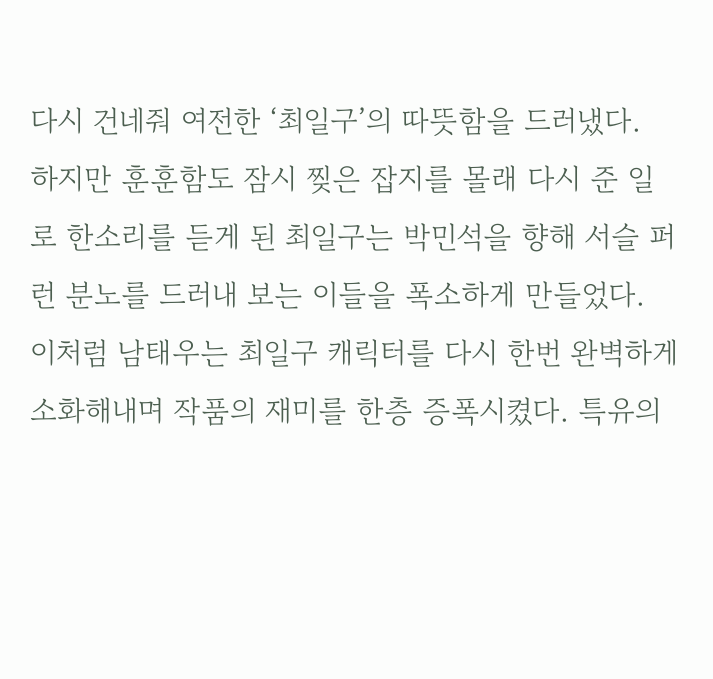다시 건네줘 여전한 ‘최일구’의 따뜻함을 드러냈다.
하지만 훈훈함도 잠시 찢은 잡지를 몰래 다시 준 일로 한소리를 듣게 된 최일구는 박민석을 향해 서슬 퍼런 분노를 드러내 보는 이들을 폭소하게 만들었다.
이처럼 남태우는 최일구 캐릭터를 다시 한번 완벽하게 소화해내며 작품의 재미를 한층 증폭시켰다. 특유의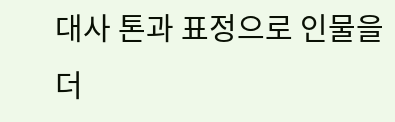대사 톤과 표정으로 인물을 더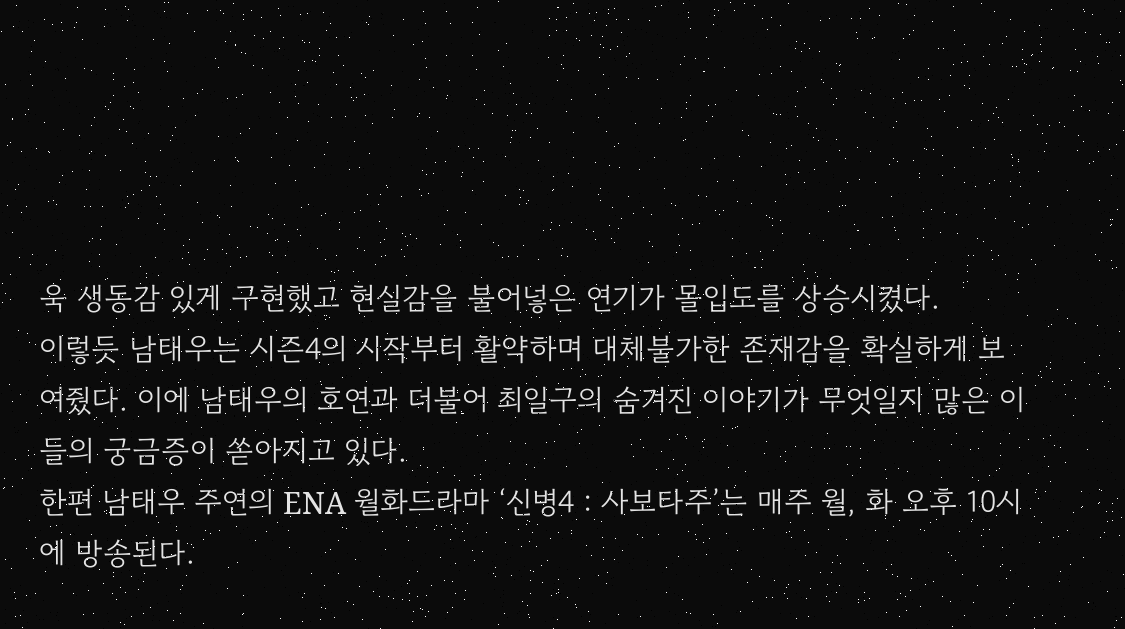욱 생동감 있게 구현했고 현실감을 불어넣은 연기가 몰입도를 상승시켰다.
이렇듯 남태우는 시즌4의 시작부터 활약하며 대체불가한 존재감을 확실하게 보여줬다. 이에 남태우의 호연과 더불어 최일구의 숨겨진 이야기가 무엇일지 많은 이들의 궁금증이 쏟아지고 있다.
한편 남태우 주연의 ENA 월화드라마 ‘신병4 : 사보타주’는 매주 월, 화 오후 10시에 방송된다.